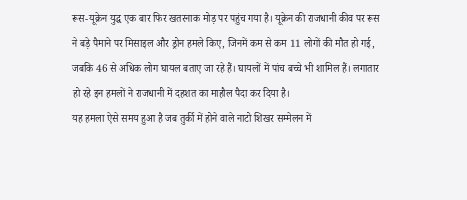रूस-यूक्रेन युद्ध एक बार फिर खतरनाक मोड़ पर पहुंच गया है। यूक्रेन की राजधानी कीव पर रूस ने बड़े पैमाने पर मिसाइल और ड्रोन हमले किए, जिनमें कम से कम 11 लोगों की मौत हो गई, जबकि 46 से अधिक लोग घायल बताए जा रहे हैं। घायलों में पांच बच्चे भी शामिल हैं। लगातार हो रहे इन हमलों ने राजधानी में दहशत का माहौल पैदा कर दिया है।
यह हमला ऐसे समय हुआ है जब तुर्की में होने वाले नाटो शिखर सम्मेलन में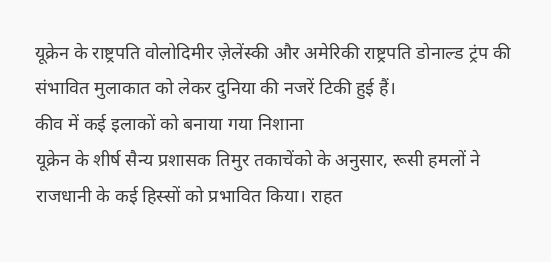यूक्रेन के राष्ट्रपति वोलोदिमीर ज़ेलेंस्की और अमेरिकी राष्ट्रपति डोनाल्ड ट्रंप की संभावित मुलाकात को लेकर दुनिया की नजरें टिकी हुई हैं।
कीव में कई इलाकों को बनाया गया निशाना
यूक्रेन के शीर्ष सैन्य प्रशासक तिमुर तकाचेंको के अनुसार, रूसी हमलों ने राजधानी के कई हिस्सों को प्रभावित किया। राहत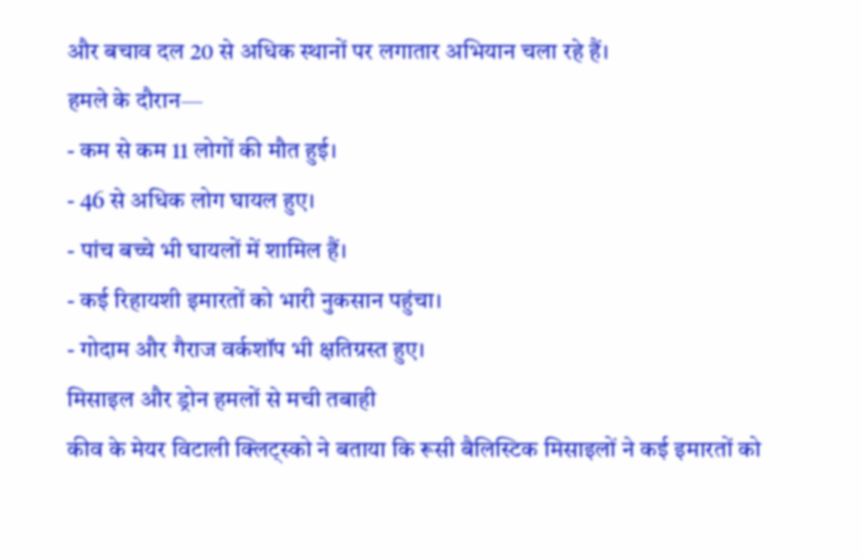और बचाव दल 20 से अधिक स्थानों पर लगातार अभियान चला रहे हैं।
हमले के दौरान—
- कम से कम 11 लोगों की मौत हुई।
- 46 से अधिक लोग घायल हुए।
- पांच बच्चे भी घायलों में शामिल हैं।
- कई रिहायशी इमारतों को भारी नुकसान पहुंचा।
- गोदाम और गैराज वर्कशॉप भी क्षतिग्रस्त हुए।
मिसाइल और ड्रोन हमलों से मची तबाही
कीव के मेयर विटाली क्लिट्स्को ने बताया कि रूसी बैलिस्टिक मिसाइलों ने कई इमारतों को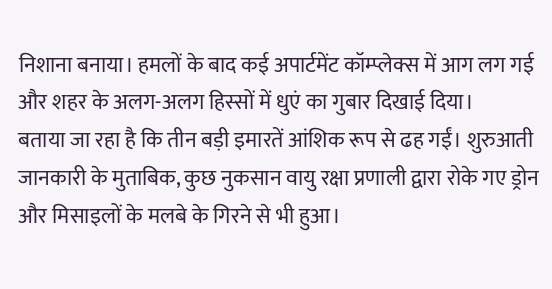निशाना बनाया। हमलों के बाद कई अपार्टमेंट कॉम्प्लेक्स में आग लग गई और शहर के अलग-अलग हिस्सों में धुएं का गुबार दिखाई दिया।
बताया जा रहा है कि तीन बड़ी इमारतें आंशिक रूप से ढह गईं। शुरुआती जानकारी के मुताबिक, कुछ नुकसान वायु रक्षा प्रणाली द्वारा रोके गए ड्रोन और मिसाइलों के मलबे के गिरने से भी हुआ।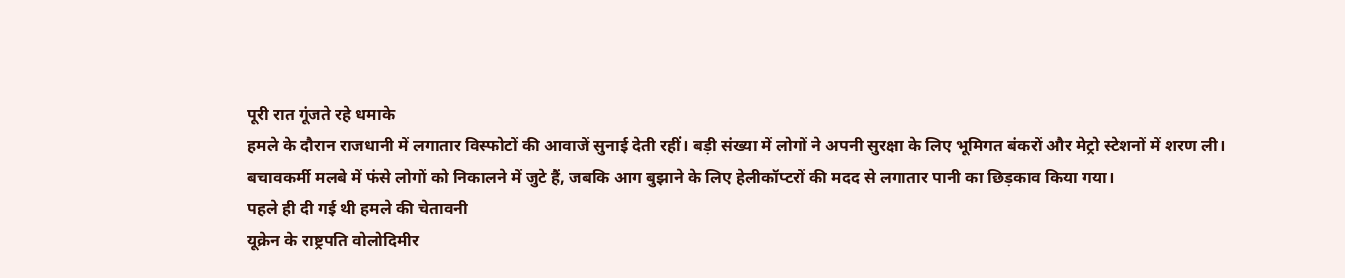पूरी रात गूंजते रहे धमाके
हमले के दौरान राजधानी में लगातार विस्फोटों की आवाजें सुनाई देती रहीं। बड़ी संख्या में लोगों ने अपनी सुरक्षा के लिए भूमिगत बंकरों और मेट्रो स्टेशनों में शरण ली।
बचावकर्मी मलबे में फंसे लोगों को निकालने में जुटे हैं, जबकि आग बुझाने के लिए हेलीकॉप्टरों की मदद से लगातार पानी का छिड़काव किया गया।
पहले ही दी गई थी हमले की चेतावनी
यूक्रेन के राष्ट्रपति वोलोदिमीर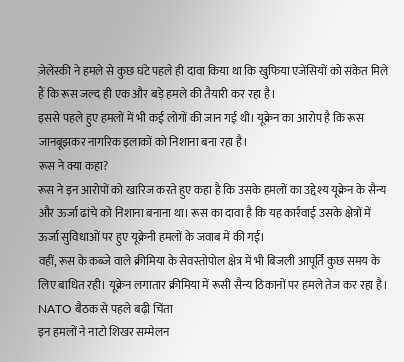ज़ेलेंस्की ने हमले से कुछ घंटे पहले ही दावा किया था कि खुफिया एजेंसियों को संकेत मिले हैं कि रूस जल्द ही एक और बड़े हमले की तैयारी कर रहा है।
इससे पहले हुए हमलों में भी कई लोगों की जान गई थी। यूक्रेन का आरोप है कि रूस जानबूझकर नागरिक इलाकों को निशाना बना रहा है।
रूस ने क्या कहा?
रूस ने इन आरोपों को खारिज करते हुए कहा है कि उसके हमलों का उद्देश्य यूक्रेन के सैन्य और ऊर्जा ढांचे को निशाना बनाना था। रूस का दावा है कि यह कार्रवाई उसके क्षेत्रों में ऊर्जा सुविधाओं पर हुए यूक्रेनी हमलों के जवाब में की गई।
वहीं, रूस के कब्जे वाले क्रीमिया के सेवस्तोपोल क्षेत्र में भी बिजली आपूर्ति कुछ समय के लिए बाधित रही। यूक्रेन लगातार क्रीमिया में रूसी सैन्य ठिकानों पर हमले तेज कर रहा है।
NATO बैठक से पहले बढ़ी चिंता
इन हमलों ने नाटो शिखर सम्मेलन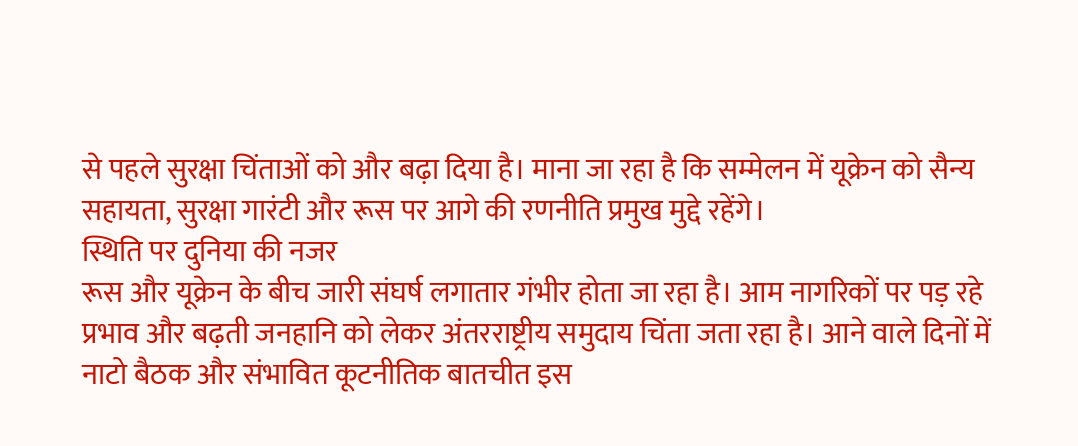से पहले सुरक्षा चिंताओं को और बढ़ा दिया है। माना जा रहा है कि सम्मेलन में यूक्रेन को सैन्य सहायता, सुरक्षा गारंटी और रूस पर आगे की रणनीति प्रमुख मुद्दे रहेंगे।
स्थिति पर दुनिया की नजर
रूस और यूक्रेन के बीच जारी संघर्ष लगातार गंभीर होता जा रहा है। आम नागरिकों पर पड़ रहे प्रभाव और बढ़ती जनहानि को लेकर अंतरराष्ट्रीय समुदाय चिंता जता रहा है। आने वाले दिनों में नाटो बैठक और संभावित कूटनीतिक बातचीत इस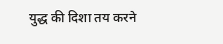युद्ध की दिशा तय करने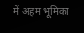में अहम भूमिका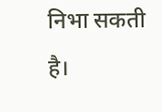निभा सकती है।